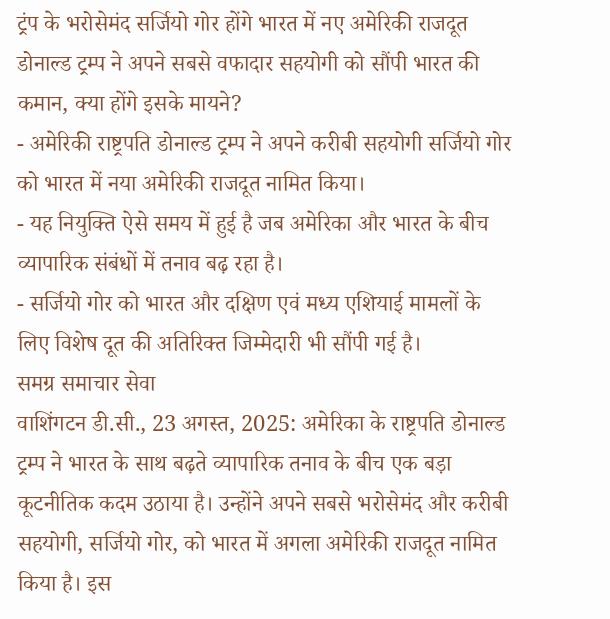ट्रंप के भरोसेमंद सर्जियो गोर होंगे भारत में नए अमेरिकी राजदूत
डोनाल्ड ट्रम्प ने अपने सबसे वफादार सहयोगी को सौंपी भारत की कमान, क्या होंगे इसके मायने?
- अमेरिकी राष्ट्रपति डोनाल्ड ट्रम्प ने अपने करीबी सहयोगी सर्जियो गोर को भारत में नया अमेरिकी राजदूत नामित किया।
- यह नियुक्ति ऐसे समय में हुई है जब अमेरिका और भारत के बीच व्यापारिक संबंधों में तनाव बढ़ रहा है।
- सर्जियो गोर को भारत और दक्षिण एवं मध्य एशियाई मामलों के लिए विशेष दूत की अतिरिक्त जिम्मेदारी भी सौंपी गई है।
समग्र समाचार सेवा
वाशिंगटन डी.सी., 23 अगस्त, 2025: अमेरिका के राष्ट्रपति डोनाल्ड ट्रम्प ने भारत के साथ बढ़ते व्यापारिक तनाव के बीच एक बड़ा कूटनीतिक कदम उठाया है। उन्होंने अपने सबसे भरोसेमंद और करीबी सहयोगी, सर्जियो गोर, को भारत में अगला अमेरिकी राजदूत नामित किया है। इस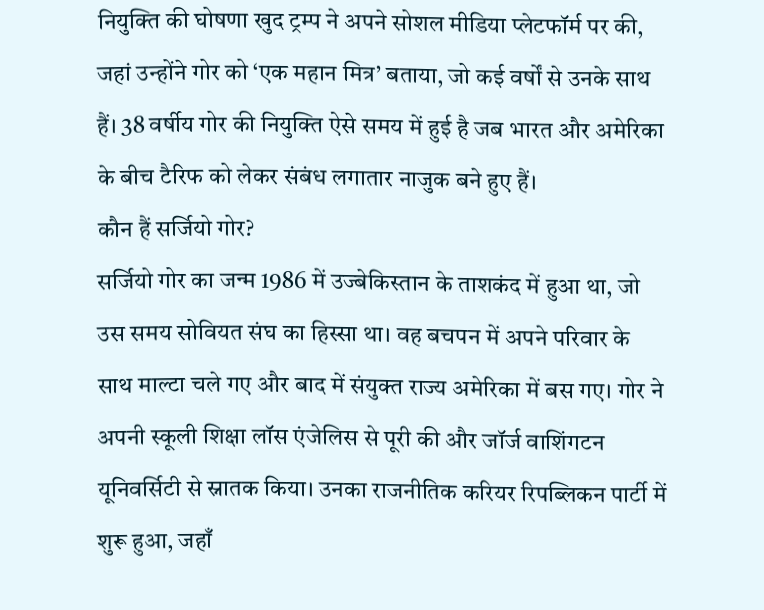नियुक्ति की घोषणा खुद ट्रम्प ने अपने सोशल मीडिया प्लेटफॉर्म पर की, जहां उन्होंने गोर को ‘एक महान मित्र’ बताया, जो कई वर्षों से उनके साथ हैं। 38 वर्षीय गोर की नियुक्ति ऐसे समय में हुई है जब भारत और अमेरिका के बीच टैरिफ को लेकर संबंध लगातार नाजुक बने हुए हैं।
कौन हैं सर्जियो गोर?
सर्जियो गोर का जन्म 1986 में उज्बेकिस्तान के ताशकंद में हुआ था, जो उस समय सोवियत संघ का हिस्सा था। वह बचपन में अपने परिवार के साथ माल्टा चले गए और बाद में संयुक्त राज्य अमेरिका में बस गए। गोर ने अपनी स्कूली शिक्षा लॉस एंजेलिस से पूरी की और जॉर्ज वाशिंगटन यूनिवर्सिटी से स्नातक किया। उनका राजनीतिक करियर रिपब्लिकन पार्टी में शुरू हुआ, जहाँ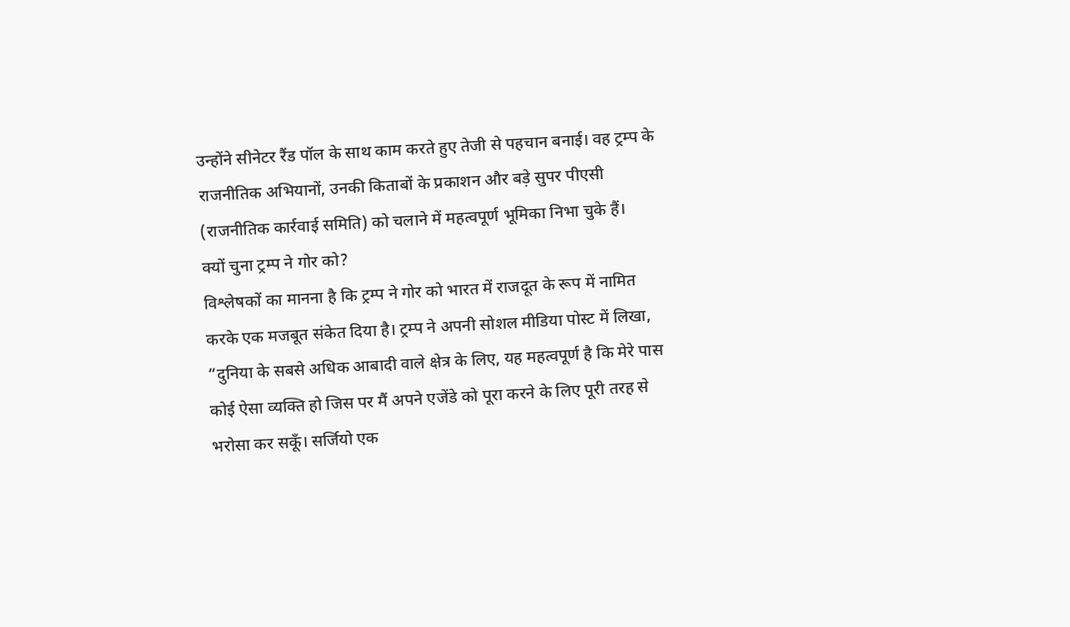उन्होंने सीनेटर रैंड पॉल के साथ काम करते हुए तेजी से पहचान बनाई। वह ट्रम्प के राजनीतिक अभियानों, उनकी किताबों के प्रकाशन और बड़े सुपर पीएसी (राजनीतिक कार्रवाई समिति) को चलाने में महत्वपूर्ण भूमिका निभा चुके हैं।
क्यों चुना ट्रम्प ने गोर को?
विश्लेषकों का मानना है कि ट्रम्प ने गोर को भारत में राजदूत के रूप में नामित करके एक मजबूत संकेत दिया है। ट्रम्प ने अपनी सोशल मीडिया पोस्ट में लिखा, “दुनिया के सबसे अधिक आबादी वाले क्षेत्र के लिए, यह महत्वपूर्ण है कि मेरे पास कोई ऐसा व्यक्ति हो जिस पर मैं अपने एजेंडे को पूरा करने के लिए पूरी तरह से भरोसा कर सकूँ। सर्जियो एक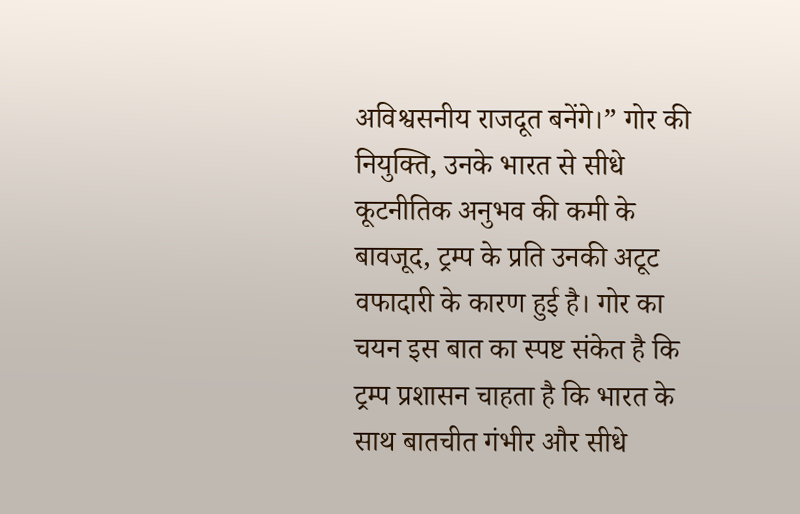अविश्वसनीय राजदूत बनेंगे।” गोर की नियुक्ति, उनके भारत से सीधे कूटनीतिक अनुभव की कमी के बावजूद, ट्रम्प के प्रति उनकी अटूट वफादारी के कारण हुई है। गोर का चयन इस बात का स्पष्ट संकेत है कि ट्रम्प प्रशासन चाहता है कि भारत के साथ बातचीत गंभीर और सीधे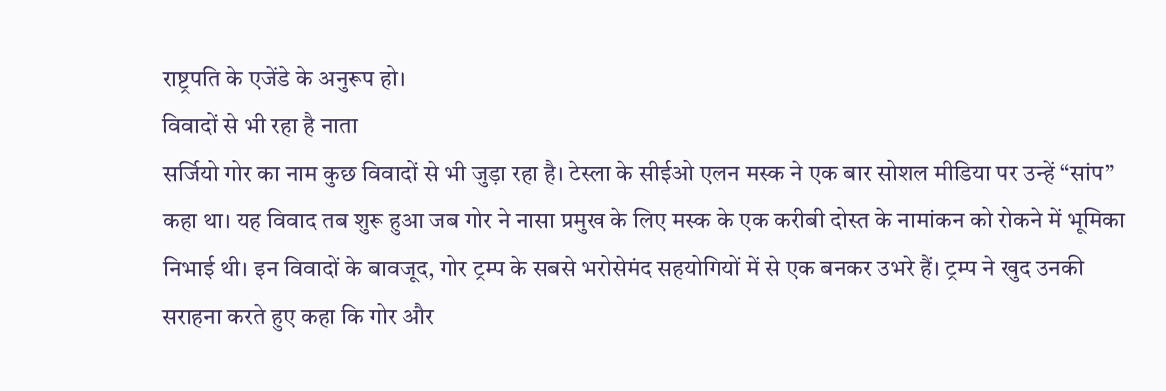राष्ट्रपति के एजेंडे के अनुरूप हो।
विवादों से भी रहा है नाता
सर्जियो गोर का नाम कुछ विवादों से भी जुड़ा रहा है। टेस्ला के सीईओ एलन मस्क ने एक बार सोशल मीडिया पर उन्हें “सांप” कहा था। यह विवाद तब शुरू हुआ जब गोर ने नासा प्रमुख के लिए मस्क के एक करीबी दोस्त के नामांकन को रोकने में भूमिका निभाई थी। इन विवादों के बावजूद, गोर ट्रम्प के सबसे भरोसेमंद सहयोगियों में से एक बनकर उभरे हैं। ट्रम्प ने खुद उनकी सराहना करते हुए कहा कि गोर और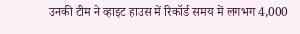उनकी टीम ने व्हाइट हाउस में रिकॉर्ड समय में लगभग 4,000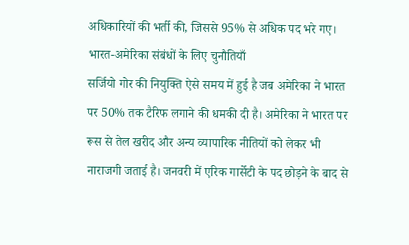अधिकारियों की भर्ती की, जिससे 95% से अधिक पद भरे गए।
भारत-अमेरिका संबंधों के लिए चुनौतियाँ
सर्जियो गोर की नियुक्ति ऐसे समय में हुई है जब अमेरिका ने भारत पर 50% तक टैरिफ लगाने की धमकी दी है। अमेरिका ने भारत पर रूस से तेल खरीद और अन्य व्यापारिक नीतियों को लेकर भी नाराजगी जताई है। जनवरी में एरिक गार्सेटी के पद छोड़ने के बाद से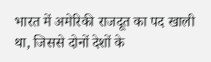भारत में अमेरिकी राजदूत का पद खाली था, जिससे दोनों देशों के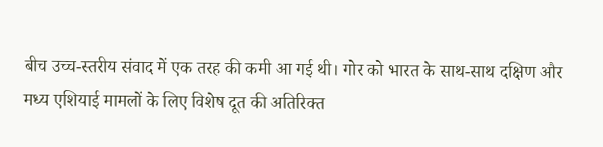बीच उच्च-स्तरीय संवाद में एक तरह की कमी आ गई थी। गोर को भारत के साथ-साथ दक्षिण और मध्य एशियाई मामलों के लिए विशेष दूत की अतिरिक्त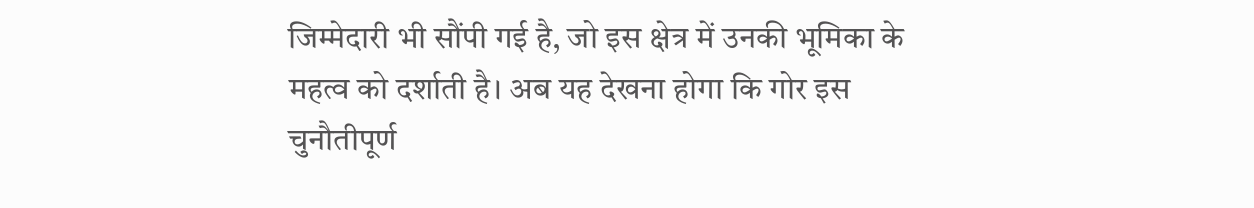जिम्मेदारी भी सौंपी गई है, जो इस क्षेत्र में उनकी भूमिका के महत्व को दर्शाती है। अब यह देखना होगा कि गोर इस चुनौतीपूर्ण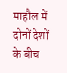माहौल में दोनों देशों के बीच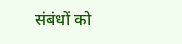संबंधों को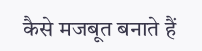कैसे मजबूत बनाते हैं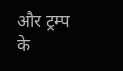और ट्रम्प के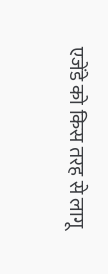एजेंडे को किस तरह से लागू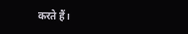करते हैं।